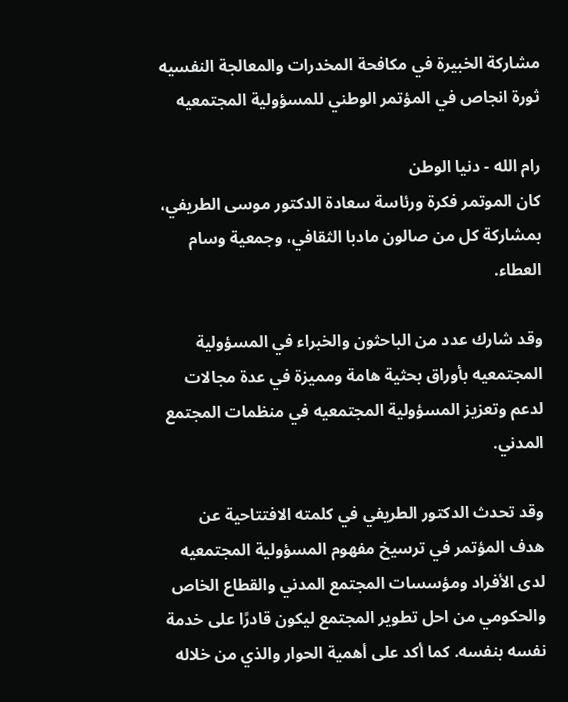مشاركة الخبيرة في مكافحة المخدرات والمعالجة النفسيه ثورة انجاص في المؤتمر الوطني للمسؤولية المجتمعيه

رام الله - دنيا الوطن
كان الموتمر فكرة ورئاسة سعادة الدكتور موسى الطريفي، بمشاركة كل من صالون مادبا الثقافي، وجمعية وسام العطاء.

وقد شارك عدد من الباحثون والخبراء في المسؤولية المجتمعيه بأوراق بحثية هامة ومميزة في عدة مجالات لدعم وتعزيز المسؤولية المجتمعيه في منظمات المجتمع المدني.

وقد تحدث الدكتور الطريفي في كلمته الافتتاحية عن هدف المؤتمر في ترسيخ مفهوم المسؤولية المجتمعيه لدى الأفراد ومؤسسات المجتمع المدني والقطاع الخاص والحكومي من احل تطوير المجتمع ليكون قادرًا على خدمة نفسه بنفسه. كما أكد على أهمية الحوار والذي من خلاله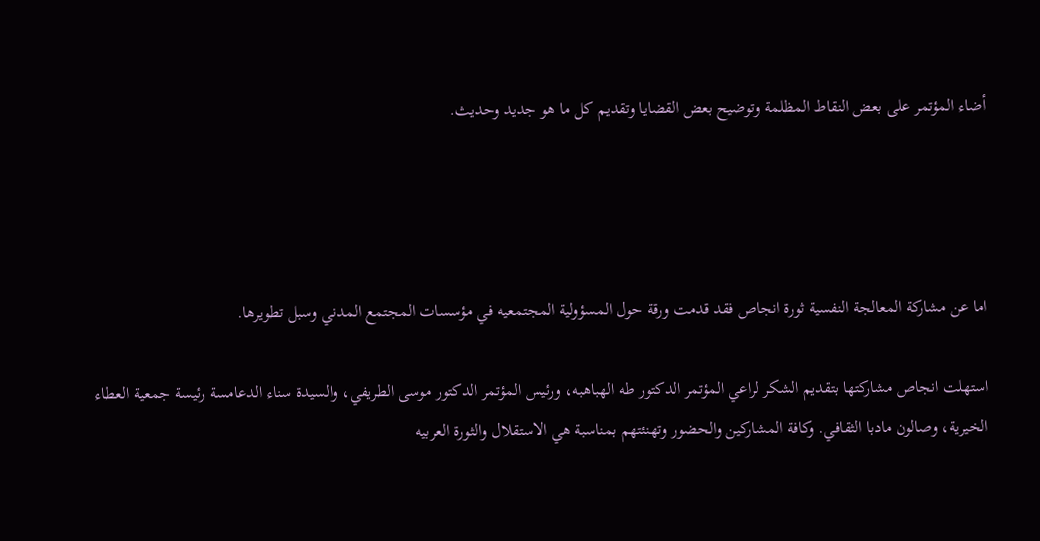أضاء المؤتمر على بعض النقاط المظلمة وتوضيح بعض القضايا وتقديم كل ما هو جديد وحديث.




اما عن مشاركة المعالجة النفسية ثورة انجاص فقد قدمت ورقة حول المسؤولية المجتمعيه في مؤسسات المجتمع المدني وسبل تطويرها.

استهلت انجاص مشاركتها بتقديم الشكر لراعي المؤتمر الدكتور طه الهباهبه، ورئيس المؤتمر الدكتور موسى الطريفي، والسيدة سناء الدعامسة رئيسة جمعية العطاء الخيرية، وصالون مادبا الثقافي. وكافة المشاركين والحضور وتهنئتهم بمناسبة هي الاستقلال والثورة العربيه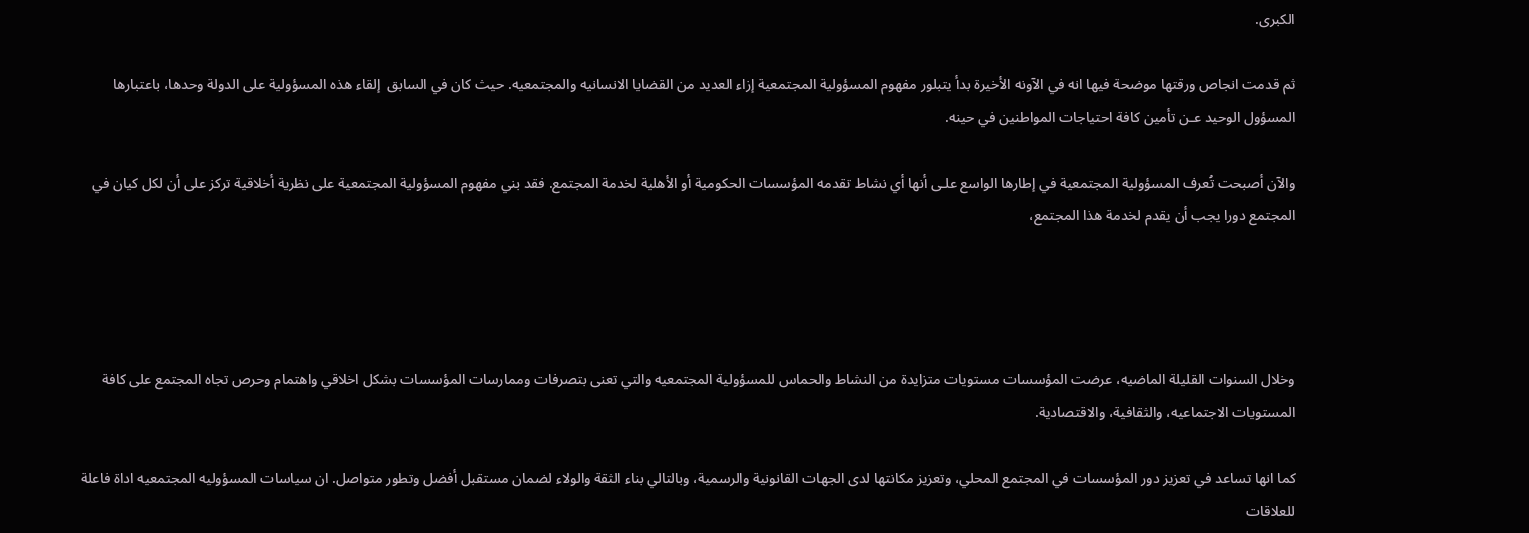الكبرى.

ثم قدمت انجاص ورقتها موضحة فيها انه في الآونه الأخيرة بدأ يتبلور مفهوم المسؤولية المجتمعية إزاء العديد من القضايا الانسانيه والمجتمعيه. حيث كان في السابق  إلقاء هذه المسؤولية على الدولة وحدها، باعتبارها المسؤول الوحيد عـن تأمين كافة احتياجات المواطنين في حينه.

والآن أصبحت تُعرف المسؤولية المجتمعية في إطارها الواسع علـى أنها أي نشاط تقدمه المؤسسات الحكومية أو الأهلية لخدمة المجتمع. فقد بني مفهوم المسؤولية المجتمعية على نظرية أخلاقية تركز على أن لكل كيان في المجتمع دورا يجب أن يقدم لخدمة هذا المجتمع،




وخلال السنوات القليلة الماضيه، عرضت المؤسسات مستويات متزايدة من النشاط والحماس للمسؤولية المجتمعيه والتي تعنى بتصرفات وممارسات المؤسسات بشكل اخلاقي واهتمام وحرص تجاه المجتمع على كافة المستويات الاجتماعيه، والثقافية، والاقتصادية.

كما انها تساعد في تعزيز دور المؤسسات في المجتمع المحلي، وتعزيز مكانتها لدى الجهات القانونية والرسمية، وبالتالي بناء الثقة والولاء لضمان مستقبل أفضل وتطور متواصل. ان سياسات المسؤوليه المجتمعيه اداة فاعلة للعلاقات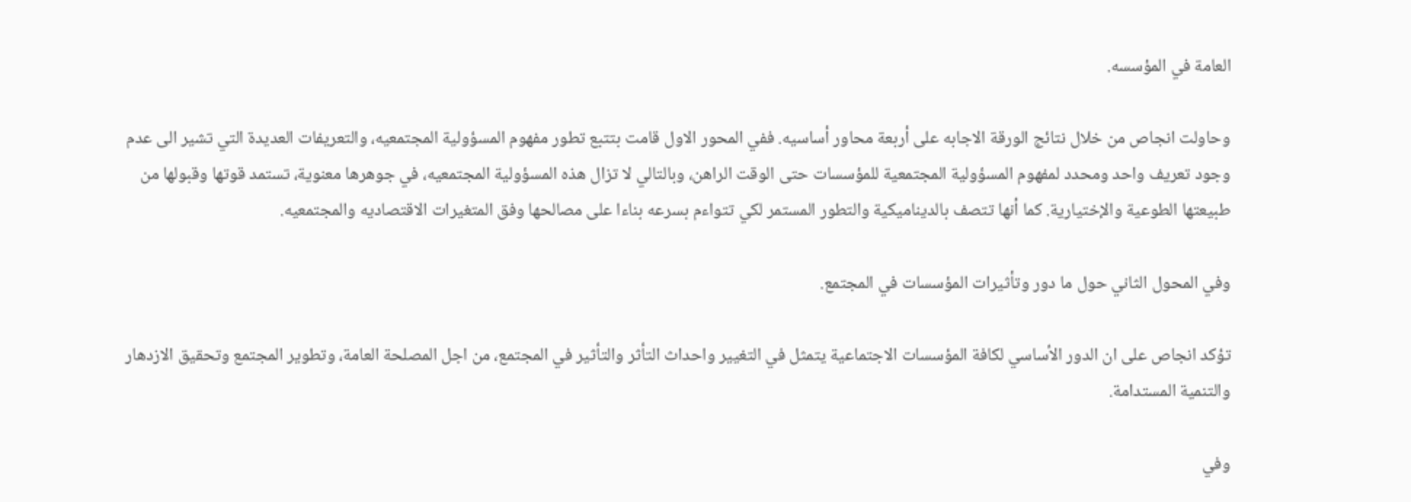العامة في المؤسسه.

وحاولت انجاص من خلال نتائج الورقة الاجابه على أربعة محاور أساسيه. ففي المحور الاول قامت بتتبع تطور مفهوم المسؤولية المجتمعيه، والتعريفات العديدة التي تشير الى عدم وجود تعريف واحد ومحدد لمفهوم المسؤولية المجتمعية للمؤسسات حتى الوقت الراهن، وبالتالي لا تزال هذه المسؤولية المجتمعيه، في جوهرها معنوية، تستمد قوتها وقبولها من طبيعتها الطوعية والإختيارية. كما أنها تتصف بالديناميكية والتطور المستمر لكي تتواءم بسرعه بناءا على مصالحها وفق المتغيرات الاقتصاديه والمجتمعيه.

وفي المحول الثاني حول ما دور وتأثيرات المؤسسات في المجتمع.

تؤكد انجاص على ان الدور الأساسي لكافة المؤسسات الاجتماعية يتمثل في التغيير واحداث التأثر والتأثير في المجتمع، من اجل المصلحة العامة، وتطوير المجتمع وتحقيق الازدهار والتنمية المستدامة.

وفي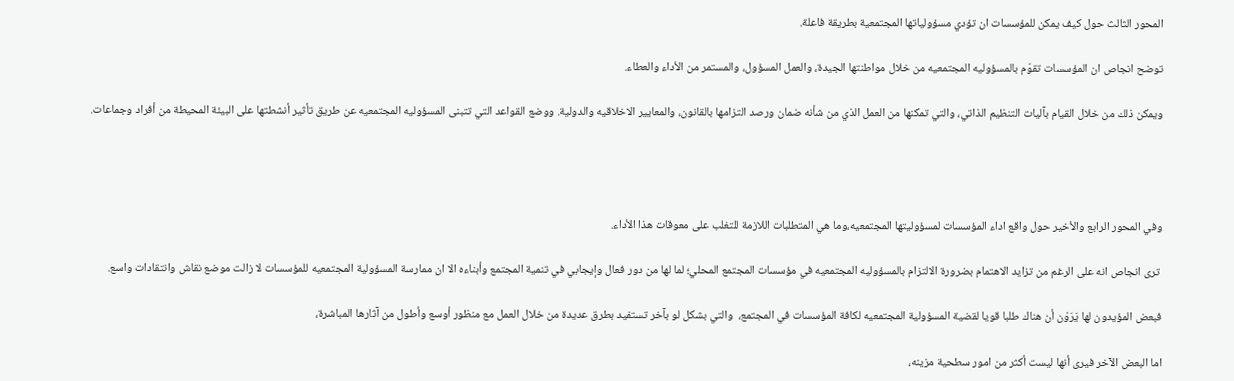المحور الثالث حول كيف يمكن للمؤسسات ان تؤدي مسؤولياتها المجتمعية بطريقة فاعلة.

توضح انجاص ان المؤسسات تقوّم بالمسؤوليه المجتمعيه من خلال مواطنتها الجيدة، والعمل المسؤول، والمستمر من الأداء والعطاء.

ويمكن ذلك من خلال القيام بآليات التنظيم الذاتي، والتي تمكنها من العمل الذي من شأنه ضمان ورصد التزامها بالقانون، والمعايير الاخلاقيه والدولية. ووضع القواعد التي تتبنى المسؤوليه المجتمعيه عن طريق تأثير أنشطتها على البيئة المحيطة من أفراد وجماعات.




وفي المحور الرابع والأخير حول واقع اداء المؤسسات لمسؤوليتها المجتمعيه،وما هي المتطلبات اللازمة للتغلب على معوقات هذا الأداء.

 ترى انجاص انه على الرغم من تزايد الاهتمام بضرورة الالتزام بالمسؤوليه المجتمعيه في مؤسسات المجتمع المحلي؛ لما لها من دور فعال وإيجابي في تنمية المجتمع وأبناءه الا ان ممارسة المسؤولية المجتمعيه للمؤسسات لا زالت موضع نقاش وانتقادات واسع.

فبعض المؤيدون لها يَرَوْن أن هناك طلبا قويا لقضية المسؤولية المجتمعيه لكافة المؤسسات في المجتمع،  والتي بشكل لو بآخر تستفيد بطرق عديدة من خلال العمل مع منظور أوسع وأطول من آثارها المباشرة،

اما البعض الآخر فيرى أنها ليست أكثر من امور سطحية مزينه،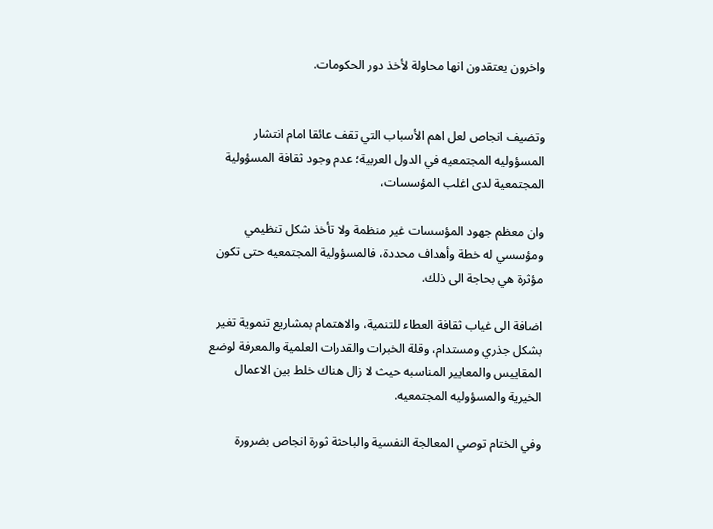واخرون يعتقدون انها محاولة لأخذ دور الحكومات.


وتضيف انجاص لعل اهم الأسباب التي تقف عائقا امام انتشار المسؤوليه المجتمعيه في الدول العربية؛ عدم وجود ثقافة المسؤولية المجتمعية لدى اغلب المؤسسات،

وان معظم جهود المؤسسات غير منظمة ولا تأخذ شكل تنظيمي ومؤسسي له خطة وأهداف محددة، فالمسؤولية المجتمعيه حتى تكون مؤثرة هي بحاجة الى ذلك.

اضافة الى غياب ثقافة العطاء للتنمية، والاهتمام بمشاريع تنموية تغير بشكل جذري ومستدام، وقلة الخبرات والقدرات العلمية والمعرفة لوضع المقاييس والمعايير المناسبه حيث لا زال هناك خلط بين الاعمال الخيرية والمسؤوليه المجتمعيه.

وفي الختام توصي المعالجة النفسية والباحثة ثورة انجاص بضرورة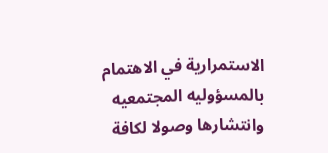الاستمرارية في الاهتمام بالمسؤوليه المجتمعيه وانتشارها وصولا لكافة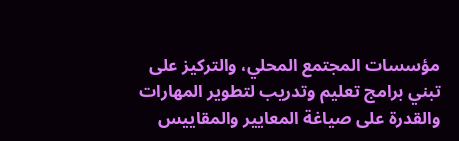مؤسسات المجتمع المحلي، والتركيز على تبني برامج تعليم وتدريب لتطوير المهارات والقدرة على صياغة المعايير والمقاييس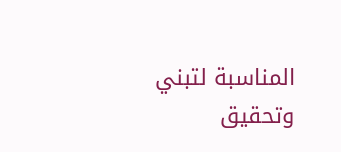المناسبة لتبني وتحقيق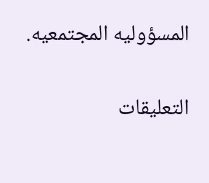المسؤوليه المجتمعيه.

التعليقات